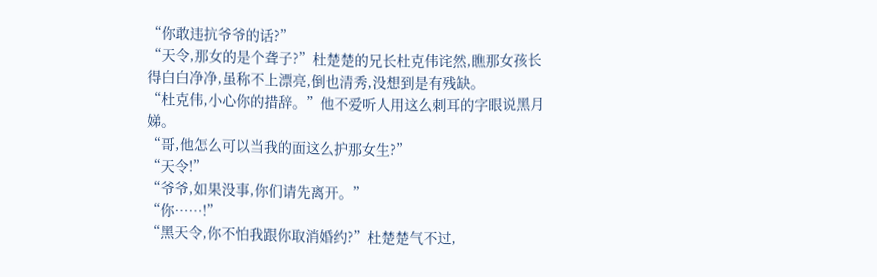“你敢违抗爷爷的话?”
“天令,那女的是个聋子?”杜楚楚的兄长杜克伟诧然,瞧那女孩长得白白净净,虽称不上漂亮,倒也清秀,没想到是有残缺。
“杜克伟,小心你的措辞。”他不爱听人用这么刺耳的字眼说黑月娣。
“哥,他怎么可以当我的面这么护那女生?”
“天令!”
“爷爷,如果没事,你们请先离开。”
“你……!”
“黑天令,你不怕我跟你取消婚约?”杜楚楚气不过,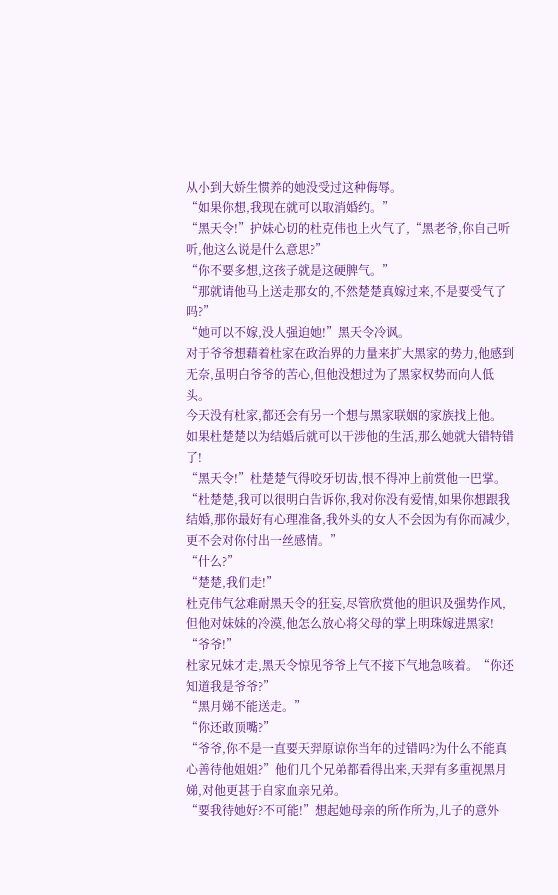从小到大娇生惯养的她没受过这种侮辱。
“如果你想,我现在就可以取消婚约。”
“黑天令!”护妹心切的杜克伟也上火气了,“黑老爷,你自己听听,他这么说是什么意思?”
“你不要多想,这孩子就是这硬脾气。”
“那就请他马上送走那女的,不然楚楚真嫁过来,不是要受气了吗?”
“她可以不嫁,没人强迫她!”黑天令冷讽。
对于爷爷想藉着杜家在政治界的力量来扩大黑家的势力,他感到无奈,虽明白爷爷的苦心,但他没想过为了黑家权势而向人低头。
今天没有杜家,都还会有另一个想与黑家联姻的家族找上他。
如果杜楚楚以为结婚后就可以干涉他的生活,那么她就大错特错了!
“黑天令!”杜楚楚气得咬牙切齿,恨不得冲上前赏他一巴掌。
“杜楚楚,我可以很明白告诉你,我对你没有爱情,如果你想跟我结婚,那你最好有心理准备,我外头的女人不会因为有你而减少,更不会对你付出一丝感情。”
“什么?”
“楚楚,我们走!”
杜克伟气忿难耐黑天令的狂妄,尽管欣赏他的胆识及强势作风,但他对妹妹的冷漠,他怎么放心将父母的掌上明珠嫁进黑家!
“爷爷!”
杜家兄妹才走,黑天令惊见爷爷上气不接下气地急咳着。“你还知道我是爷爷?”
“黑月娣不能送走。”
“你还敢顶嘴?”
“爷爷,你不是一直要天羿原谅你当年的过错吗?为什么不能真心善待他姐姐?”他们几个兄弟都看得出来,天羿有多重视黑月娣,对他更甚于自家血亲兄弟。
“要我待她好?不可能!”想起她母亲的所作所为,儿子的意外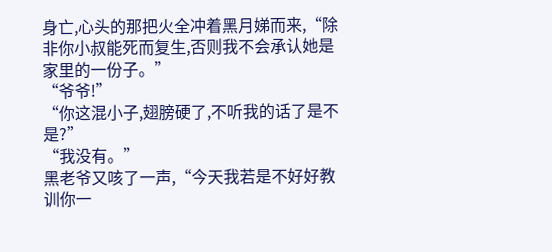身亡,心头的那把火全冲着黑月娣而来,“除非你小叔能死而复生,否则我不会承认她是家里的一份子。”
“爷爷!”
“你这混小子,翅膀硬了,不听我的话了是不是?”
“我没有。”
黑老爷又咳了一声,“今天我若是不好好教训你一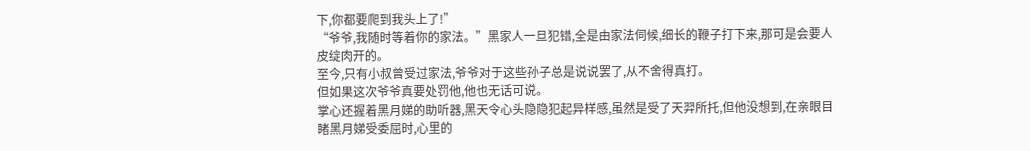下,你都要爬到我头上了!”
“爷爷,我随时等着你的家法。”黑家人一旦犯错,全是由家法伺候,细长的鞭子打下来,那可是会要人皮绽肉开的。
至今,只有小叔曾受过家法,爷爷对于这些孙子总是说说罢了,从不舍得真打。
但如果这次爷爷真要处罚他,他也无话可说。
掌心还握着黑月娣的助听器,黑天令心头隐隐犯起异样感,虽然是受了天羿所托,但他没想到,在亲眼目睹黑月娣受委屈时,心里的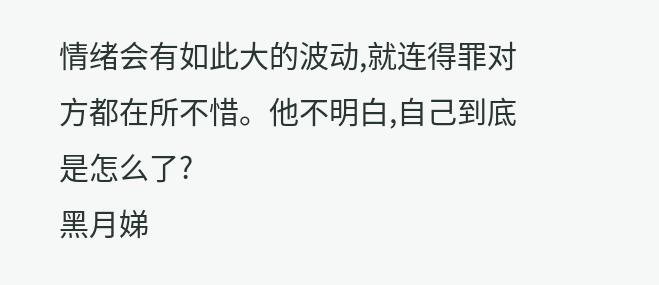情绪会有如此大的波动,就连得罪对方都在所不惜。他不明白,自己到底是怎么了?
黑月娣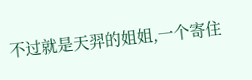不过就是天羿的姐姐,一个寄住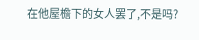在他屋檐下的女人罢了,不是吗?